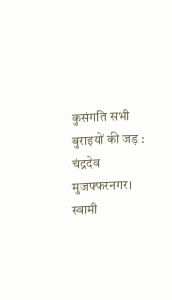कुसंगति सभी बुराइयों की जड़ : चंद्रदेव
मुजफ्फरनगर। स्वामी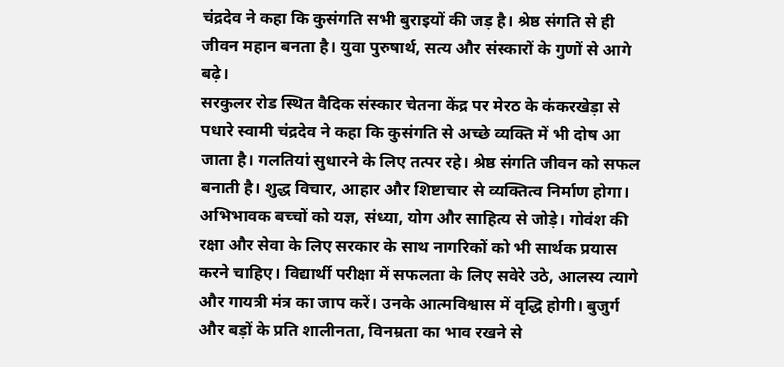चंद्रदेव ने कहा कि कुसंगति सभी बुराइयों की जड़ है। श्रेष्ठ संगति से ही जीवन महान बनता है। युवा पुरुषार्थ, सत्य और संस्कारों के गुणों से आगे बढ़े।
सरकुलर रोड स्थित वैदिक संस्कार चेतना केंद्र पर मेरठ के कंकरखेड़ा से पधारे स्वामी चंद्रदेव ने कहा कि कुसंगति से अच्छे व्यक्ति में भी दोष आ जाता है। गलतियां सुधारने के लिए तत्पर रहे। श्रेष्ठ संगति जीवन को सफल बनाती है। शुद्ध विचार, आहार और शिष्टाचार से व्यक्तित्व निर्माण होगा। अभिभावक बच्चों को यज्ञ, संध्या, योग और साहित्य से जोड़े। गोवंश की रक्षा और सेवा के लिए सरकार के साथ नागरिकों को भी सार्थक प्रयास करने चाहिए। विद्यार्थी परीक्षा में सफलता के लिए सवेरे उठे, आलस्य त्यागे और गायत्री मंत्र का जाप करें। उनके आत्मविश्वास में वृद्धि होगी। बुजुर्ग और बड़ों के प्रति शालीनता, विनम्रता का भाव रखने से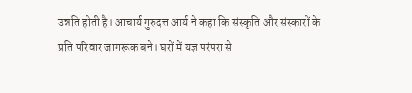उन्नति होती है। आचार्य गुरुदत्त आर्य ने कहा कि संस्कृति और संस्कारों के प्रति परिवार जागरूक बने। घरों में यज्ञ परंपरा से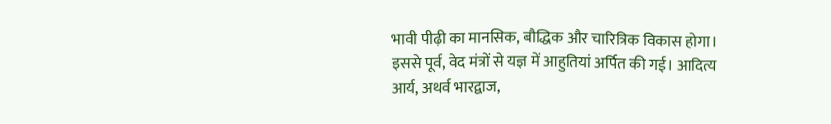भावी पीढ़ी का मानसिक, बौद्धिक और चारित्रिक विकास होगा। इससे पूर्व, वेद मंत्रों से यज्ञ में आहुतियां अर्पित की गई। आदित्य आर्य, अथर्व भारद्वाज,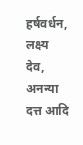हर्षवर्धन, लक्ष्य देव, अनन्या दत्त आदि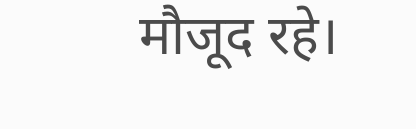मौजूद रहे।